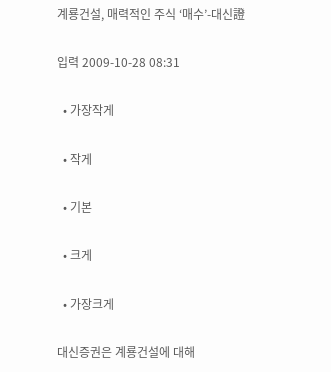계룡건설, 매력적인 주식 ‘매수’-대신證

입력 2009-10-28 08:31

  • 가장작게

  • 작게

  • 기본

  • 크게

  • 가장크게

대신증권은 계룡건설에 대해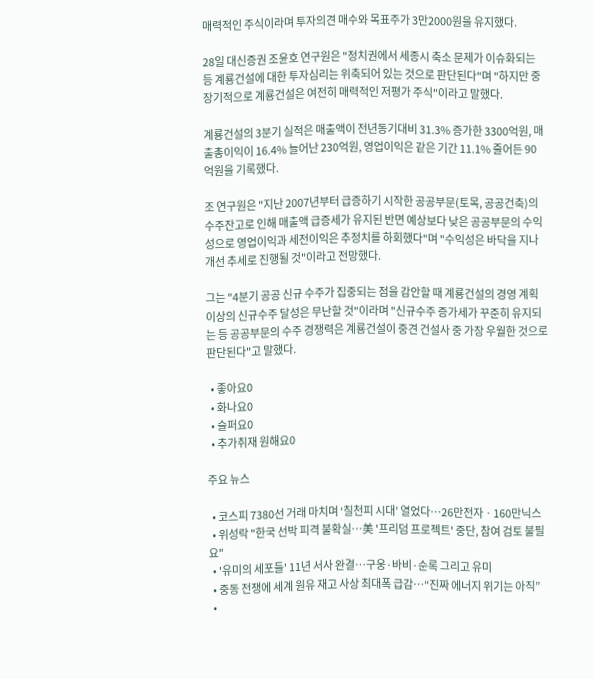매력적인 주식이라며 투자의견 매수와 목표주가 3만2000원을 유지했다.

28일 대신증권 조윤호 연구원은 "정치권에서 세종시 축소 문제가 이슈화되는 등 계룡건설에 대한 투자심리는 위축되어 있는 것으로 판단된다"며 "하지만 중장기적으로 계룡건설은 여전히 매력적인 저평가 주식"이라고 말했다.

계룡건설의 3분기 실적은 매출액이 전년동기대비 31.3% 증가한 3300억원, 매출총이익이 16.4% 늘어난 230억원, 영업이익은 같은 기간 11.1% 줄어든 90억원을 기록했다.

조 연구원은 "지난 2007년부터 급증하기 시작한 공공부문(토목, 공공건축)의 수주잔고로 인해 매출액 급증세가 유지된 반면 예상보다 낮은 공공부문의 수익성으로 영업이익과 세전이익은 추정치를 하회했다"며 "수익성은 바닥을 지나 개선 추세로 진행될 것"이라고 전망했다.

그는 "4분기 공공 신규 수주가 집중되는 점을 감안할 때 계룡건설의 경영 계획 이상의 신규수주 달성은 무난할 것"이라며 "신규수주 증가세가 꾸준히 유지되는 등 공공부문의 수주 경쟁력은 계룡건설이 중견 건설사 중 가장 우월한 것으로 판단된다"고 말했다.

  • 좋아요0
  • 화나요0
  • 슬퍼요0
  • 추가취재 원해요0

주요 뉴스

  • 코스피 7380선 거래 마치며 ‘칠천피 시대’ 열었다⋯26만전자ㆍ160만닉스
  • 위성락 "한국 선박 피격 불확실⋯美 '프리덤 프로젝트' 중단, 참여 검토 불필요"
  • '유미의 세포들' 11년 서사 완결…구웅·바비·순록 그리고 유미
  • 중동 전쟁에 세계 원유 재고 사상 최대폭 급감⋯“진짜 에너지 위기는 아직”
  •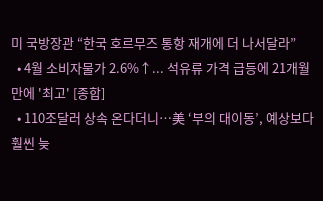미 국방장관 “한국 호르무즈 통항 재개에 더 나서달라”
  • 4월 소비자물가 2.6%↑... 석유류 가격 급등에 21개월 만에 '최고' [종합]
  • 110조달러 상속 온다더니…美 ‘부의 대이동’, 예상보다 훨씬 늦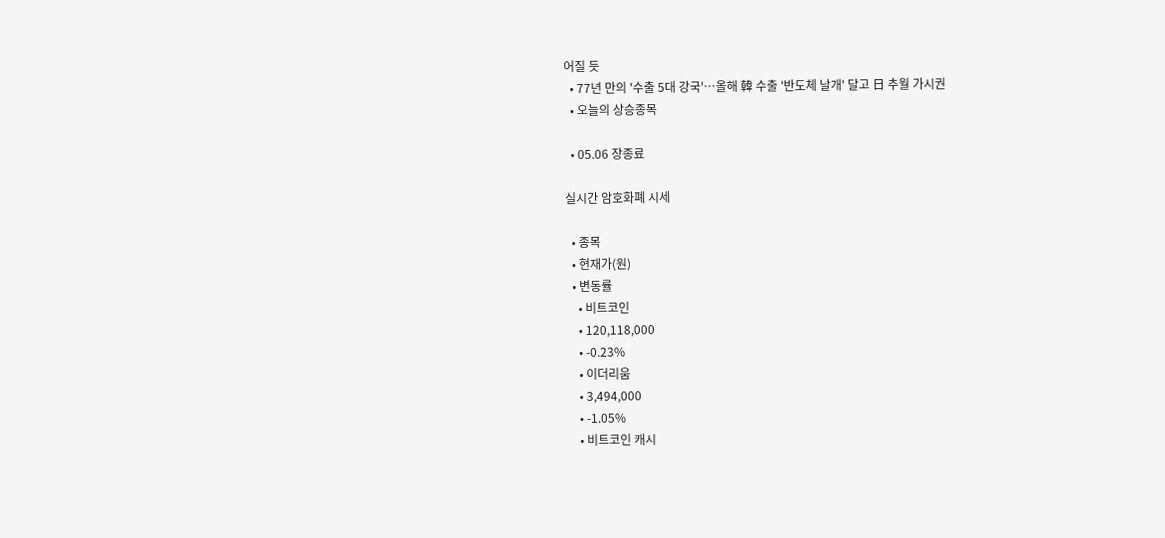어질 듯
  • 77년 만의 '수출 5대 강국'⋯올해 韓 수출 '반도체 날개' 달고 日 추월 가시권
  • 오늘의 상승종목

  • 05.06 장종료

실시간 암호화폐 시세

  • 종목
  • 현재가(원)
  • 변동률
    • 비트코인
    • 120,118,000
    • -0.23%
    • 이더리움
    • 3,494,000
    • -1.05%
    • 비트코인 캐시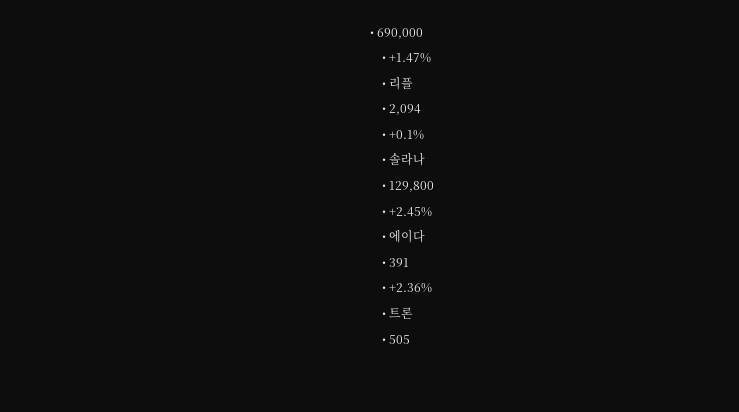• 690,000
    • +1.47%
    • 리플
    • 2,094
    • +0.1%
    • 솔라나
    • 129,800
    • +2.45%
    • 에이다
    • 391
    • +2.36%
    • 트론
    • 505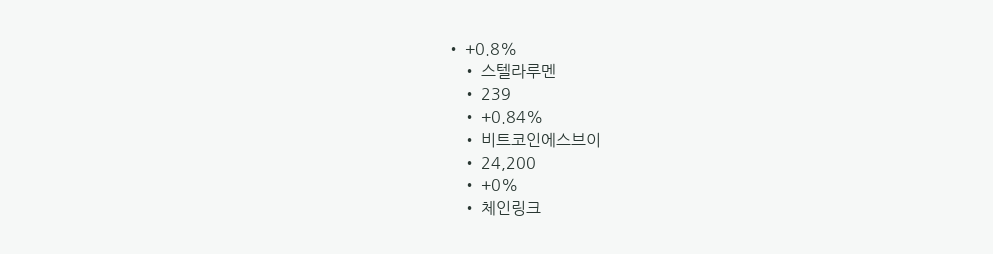• +0.8%
    • 스텔라루멘
    • 239
    • +0.84%
    • 비트코인에스브이
    • 24,200
    • +0%
    • 체인링크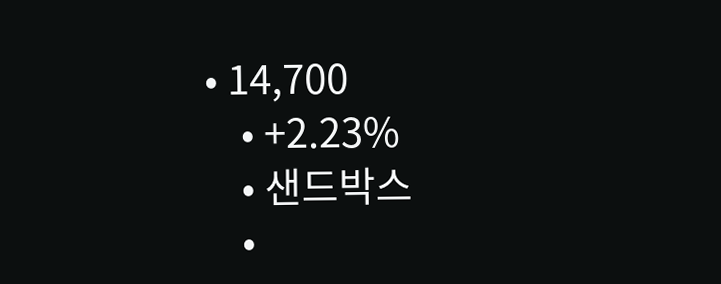• 14,700
    • +2.23%
    • 샌드박스
    •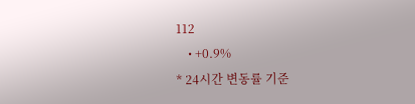112
    • +0.9%
* 24시간 변동률 기준